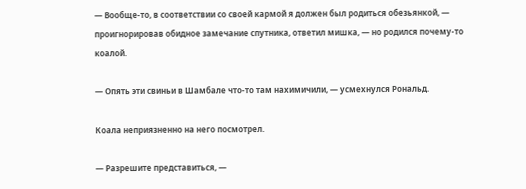— Вообще-то, в соответствии со своей кармой я должен был родиться обезьянкой, — проигнорировав обидное замечание спутника, ответил мишка, — но родился почему-то коалой.

— Опять эти свиньи в Шамбале что-то там нахимичили, — усмехнулся Рональд.

Коала неприязненно на него посмотрел.

— Разрешите представиться, —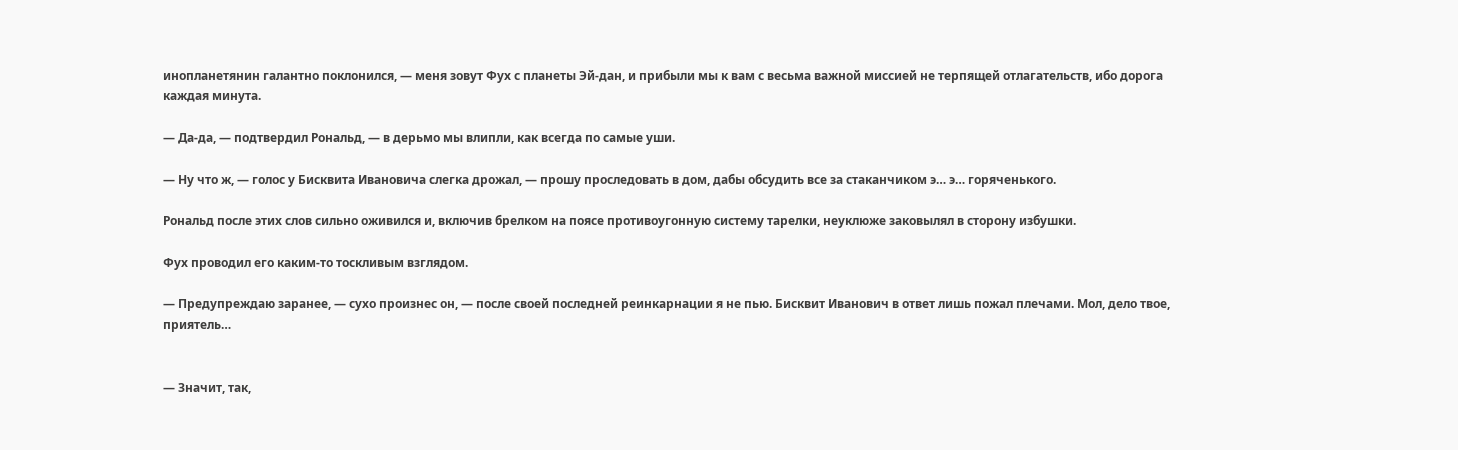инопланетянин галантно поклонился, — меня зовут Фух с планеты Эй-дан, и прибыли мы к вам с весьма важной миссией не терпящей отлагательств, ибо дорога каждая минута.

— Да-да, — подтвердил Рональд, — в дерьмо мы влипли, как всегда по самые уши.

— Ну что ж, — голос у Бисквита Ивановича слегка дрожал, — прошу проследовать в дом, дабы обсудить все за стаканчиком э… э… горяченького.

Рональд после этих слов сильно оживился и, включив брелком на поясе противоугонную систему тарелки, неуклюже заковылял в сторону избушки.

Фух проводил его каким-то тоскливым взглядом.

— Предупреждаю заранее, — сухо произнес он, — после своей последней реинкарнации я не пью. Бисквит Иванович в ответ лишь пожал плечами. Мол, дело твое, приятель…


— Значит, так,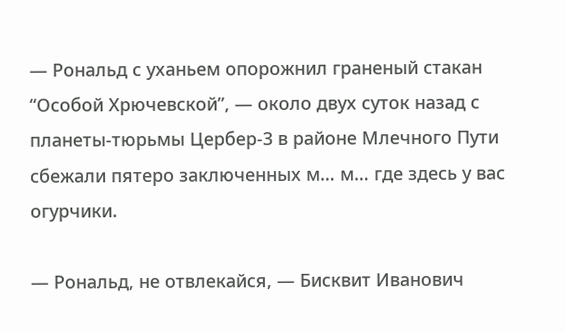— Рональд с уханьем опорожнил граненый стакан “Особой Хрючевской”, — около двух суток назад с планеты-тюрьмы Цербер-3 в районе Млечного Пути сбежали пятеро заключенных м… м… где здесь у вас огурчики.

— Рональд, не отвлекайся, — Бисквит Иванович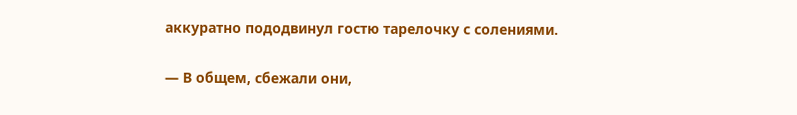аккуратно пододвинул гостю тарелочку с солениями.

— В общем, сбежали они,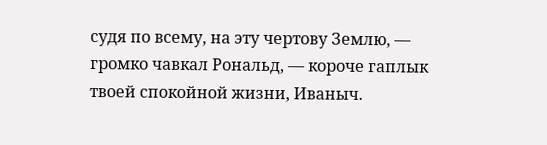судя по всему, на эту чертову Землю, — громко чавкал Рональд, — короче гаплык твоей спокойной жизни, Иваныч.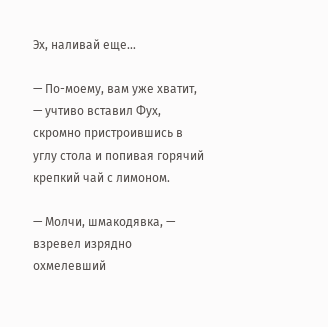Эх, наливай еще…

— По-моему, вам уже хватит, — учтиво вставил Фух, скромно пристроившись в углу стола и попивая горячий крепкий чай с лимоном.

— Молчи, шмакодявка, — взревел изрядно охмелевший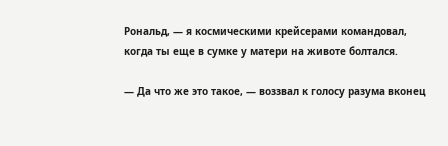Рональд, — я космическими крейсерами командовал, когда ты еще в сумке у матери на животе болтался.

— Да что же это такое, — воззвал к голосу разума вконец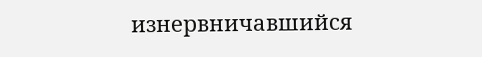изнервничавшийся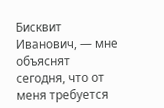Бисквит Иванович, — мне объяснят сегодня, что от меня требуется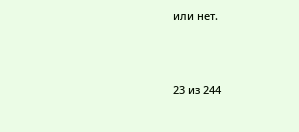или нет.



23 из 244